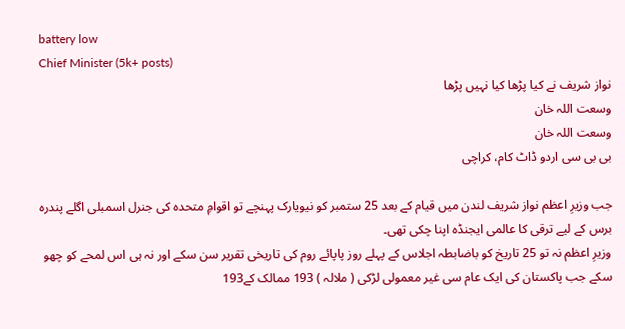battery low
Chief Minister (5k+ posts)
نواز شریف نے کیا پڑھا کیا نہیں پڑھا
وسعت اللہ خان
وسعت اللہ خان
بی بی سی اردو ڈاٹ کام، کراچی

جب وزیرِ اعظم نواز شریف لندن میں قیام کے بعد 25 ستمبر کو نیویارک پہنچے تو اقوامِ متحدہ کی جنرل اسمبلی اگلے پندرہ برس کے لیے ترقی کا عالمی ایجنڈہ اپنا چکی تھی۔
وزیرِ اعظم نہ تو 25 تاریخ کو باضابطہ اجلاس کے پہلے روز پاپائے روم کی تاریخی تقریر سن سکے اور نہ ہی اس لمحے کو چھو سکے جب پاکستان کی ایک عام سی غیر معمولی لڑکی ( ملالہ ) 193 ممالک کے193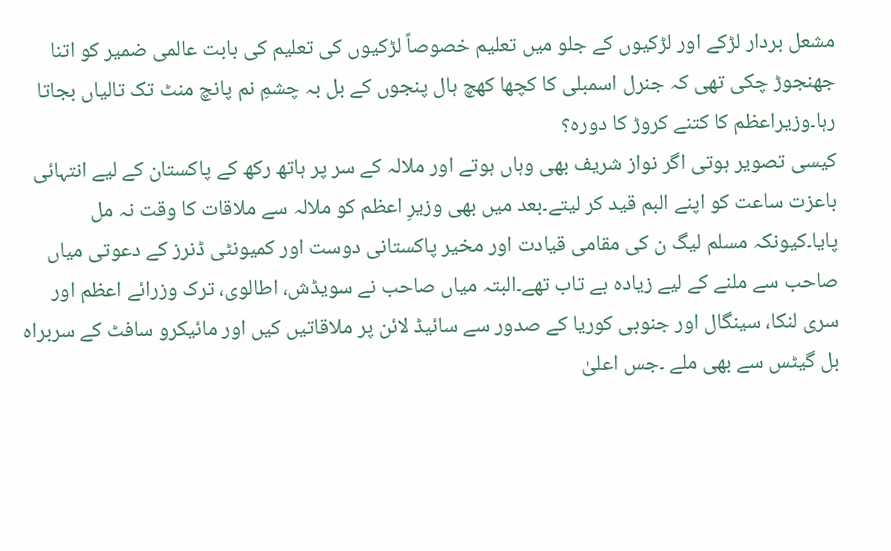مشعل بردار لڑکے اور لڑکیوں کے جلو میں تعلیم خصوصاً لڑکیوں کی تعلیم کی بابت عالمی ضمیر کو اتنا جھنجوڑ چکی تھی کہ جنرل اسمبلی کا کچھا کھچ ہال پنجوں کے بل بہ چشمِ نم پانچ منٹ تک تالیاں بجاتا رہا۔وزیراعظم کا کتنے کروڑ کا دورہ؟
کیسی تصویر ہوتی اگر نواز شریف بھی وہاں ہوتے اور ملالہ کے سر پر ہاتھ رکھ کے پاکستان کے لیے انتہائی باعزت ساعت کو اپنے البم قید کر لیتے۔بعد میں بھی وزیرِ اعظم کو ملالہ سے ملاقات کا وقت نہ مل پایا۔کیونکہ مسلم لیگ ن کی مقامی قیادت اور مخیر پاکستانی دوست اور کمیونٹی ڈنرز کے دعوتی میاں صاحب سے ملنے کے لیے زیادہ بے تاب تھے۔البتہ میاں صاحب نے سویڈش، اطالوی، ترک وزرائے اعظم اور سری لنکا، سینگال اور جنوبی کوریا کے صدور سے سائیڈ لائن پر ملاقاتیں کیں اور مائیکرو سافٹ کے سربراہ بل گیٹس سے بھی ملے ۔جس اعلیٰ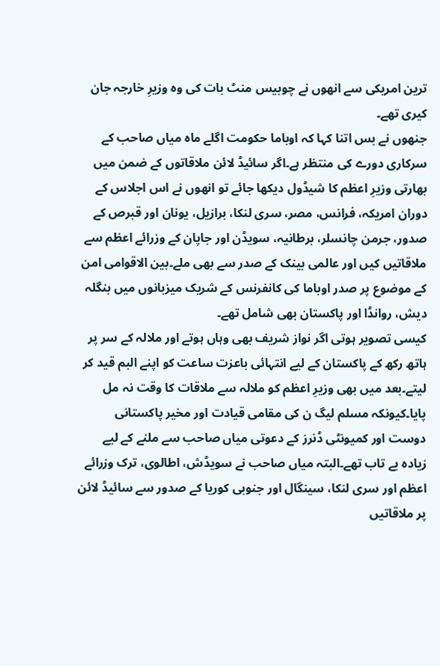ترین امریکی سے انھوں نے چوبیس منٹ بات کی وہ وزیرِ خارجہ جان کیری تھے۔
جنھوں نے بس اتنا کہا کہ اوباما حکومت اگلے ماہ میاں صاحب کے سرکاری دورے کی منتظر ہے۔اگر سائیڈ لائن ملاقاتوں کے ضمن میں بھارتی وزیرِ اعظم کا شیڈول دیکھا جائے تو انھوں نے اس اجلاس کے دوران امریکہ، فرانس، مصر، سری لنکا، برازیل، یونان اور قبرص کے صدور، جرمن چانسلر، برطانیہ، سویڈن اور جاپان کے وزرائے اعظم سے ملاقاتیں کیں اور عالمی بینک کے صدر سے بھی ملے۔بین الاقوامی امن کے موضوع پر صدر اوباما کی کانفرنس کے شریک میزبانوں میں بنگلہ دیش، روانڈا اور پاکستان بھی شامل تھے۔
کیسی تصویر ہوتی اگر نواز شریف بھی وہاں ہوتے اور ملالہ کے سر پر ہاتھ رکھ کے پاکستان کے لیے انتہائی باعزت ساعت کو اپنے البم قید کر لیتے۔بعد میں بھی وزیرِ اعظم کو ملالہ سے ملاقات کا وقت نہ مل پایا۔کیونکہ مسلم لیگ ن کی مقامی قیادت اور مخیر پاکستانی دوست اور کمیونٹی ڈنرز کے دعوتی میاں صاحب سے ملنے کے لیے زیادہ بے تاب تھے۔البتہ میاں صاحب نے سویڈش، اطالوی، ترک وزرائے اعظم اور سری لنکا، سینگال اور جنوبی کوریا کے صدور سے سائیڈ لائن پر ملاقاتیں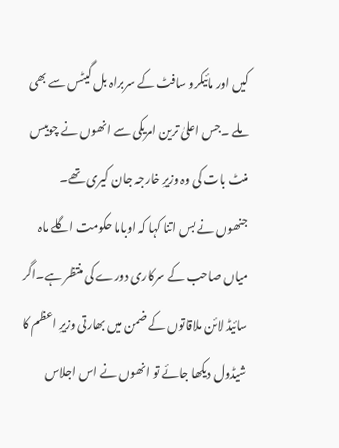کیں اور مائیکرو سافٹ کے سربراہ بل گیٹس سے بھی ملے ۔جس اعلیٰ ترین امریکی سے انھوں نے چوبیس منٹ بات کی وہ وزیرِ خارجہ جان کیری تھے۔
جنھوں نے بس اتنا کہا کہ اوباما حکومت اگلے ماہ میاں صاحب کے سرکاری دورے کی منتظر ہے۔اگر سائیڈ لائن ملاقاتوں کے ضمن میں بھارتی وزیرِ اعظم کا شیڈول دیکھا جائے تو انھوں نے اس اجلاس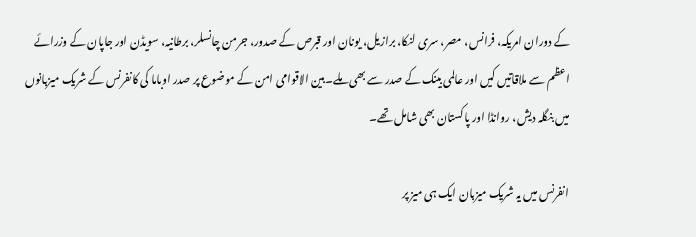کے دوران امریکہ، فرانس، مصر، سری لنکا، برازیل، یونان اور قبرص کے صدور، جرمن چانسلر، برطانیہ، سویڈن اور جاپان کے وزرائے اعظم سے ملاقاتیں کیں اور عالمی بینک کے صدر سے بھی ملے۔بین الاقوامی امن کے موضوع پر صدر اوباما کی کانفرنس کے شریک میزبانوں میں بنگلہ دیش، روانڈا اور پاکستان بھی شامل تھے۔

انفرنس میں یہ شریک میزبان ایک ہی میز پر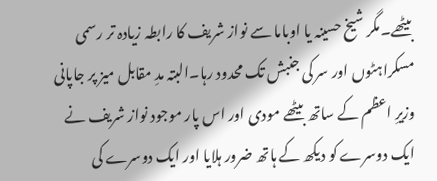بیٹھے۔مگر شیخ حسینہ یا اوباما سے نواز شریف کا رابطہ زیادہ تر رسمی مسکراہٹوں اور سر کی جنبش تک محدود رہا۔البتہ مدِ مقابل میز پر جاپانی وزیرِ اعظم کے ساتھ بیٹھے مودی اور اس پار موجود نواز شریف نے ایک دوسرے کو دیکھ کے ہاتھ ضرور ہلایا اور ایک دوسرے کی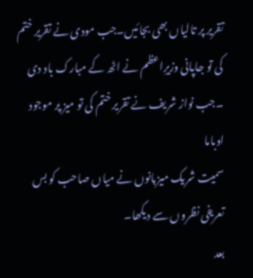تقریر پر تالیاں بھی بجائیں۔جب مودی نے تقریر ختم کی تو جاپانی وزیرِاعظم نے اٹھ کے مبارک باد دی ۔جب نواز شریف نے تقریر ختم کی تو میز پر موجود اوباما
سمیت شریک میزبانوں نے میاں صاحب کو بس تعریفی نظروں سے دیکھا۔
بعد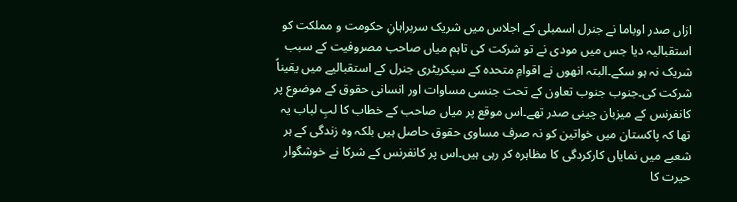ازاں صدر اوباما نے جنرل اسمبلی کے اجلاس میں شریک سربراہانِ حکومت و مملکت کو استقبالیہ دیا جس میں مودی نے تو شرکت کی تاہم میاں صاحب مصروفیت کے سبب شریک نہ ہو سکے۔البتہ انھوں نے اقوامِ متحدہ کے سیکریٹری جنرل کے استقبالیے میں یقیناً شرکت کی۔جنوب جنوب تعاون کے تحت جنسی مساوات اور انسانی حقوق کے موضوع پر کانفرنس کے میزبان چینی صدر تھے۔اس موقع پر میاں صاحب کے خطاب کا لبِ لباب یہ تھا کہ پاکستان میں خواتین کو نہ صرف مساوی حقوق حاصل ہیں بلکہ وہ زندگی کے ہر شعبے میں نمایاں کارکردگی کا مظاہرہ کر رہی ہیں۔اس پر کانفرنس کے شرکا نے خوشگوار حیرت کا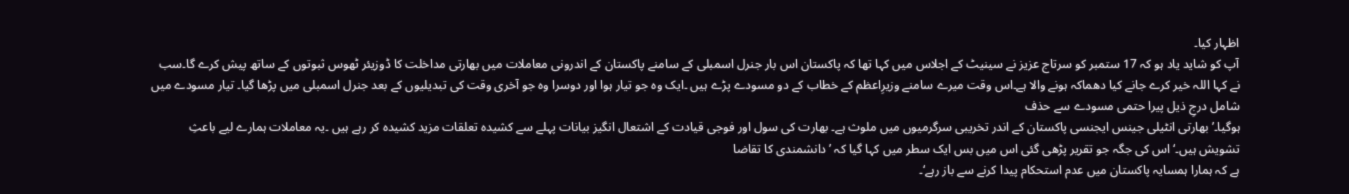اظہار کیا۔
آپ کو شاید یاد ہو کہ 17 ستمبر کو سرتاج عزیز نے سینیٹ کے اجلاس میں کہا تھا کہ پاکستان اس بار جنرل اسمبلی کے سامنے پاکستان کے اندرونی معاملات میں بھارتی مداخلت کا ڈوزیئر ٹھوس ثبوتوں کے ساتھ پیش کرے گا۔سب نے کہا اللہ خیر کرے جانے کیا دھماکہ ہونے والا ہے۔اس وقت میرے سامنے وزیرِاعظم کے خطاب کے دو مسودے پڑے ہیں ۔ایک وہ جو تیار ہوا اور دوسرا وہ جو آخری وقت کی تبدیلیوں کے بعد جنرل اسمبلی میں پڑھا گیا۔ تیار مسودے میں شامل درجِ ذیل پیرا حتمی مسودے سے حذف
ہوگیا۔’بھارتی انٹیلی جینس ایجنسی پاکستان کے اندر تخریبی سرگرمیوں میں ملوث ہے۔ بھارت کی سول اور فوجی قیادت کے اشتعال انگیز بیانات پہلے سے کشیدہ تعلقات مزید کشیدہ کر رہے ہیں ۔یہ معاملات ہمارے لیے باعثِ تشویش ہیں۔‘اس کی جگہ جو تقریر پڑھی گئی اس میں بس ایک سطر میں کہا گیا کہ ’دانشمندی کا تقاضا
ہے کہ ہمارا ہمسایہ پاکستان میں عدم استحکام پیدا کرنے سے باز رہے‘۔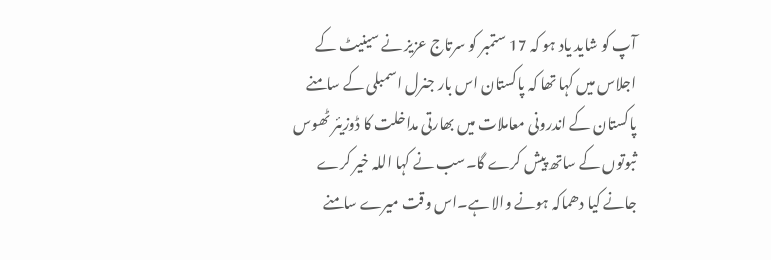آپ کو شاید یاد ہو کہ 17 ستمبر کو سرتاج عزیز نے سینیٹ کے اجلاس میں کہا تھا کہ پاکستان اس بار جنرل اسمبلی کے سامنے پاکستان کے اندرونی معاملات میں بھارتی مداخلت کا ڈوزیئر ٹھوس ثبوتوں کے ساتھ پیش کرے گا۔سب نے کہا اللہ خیر کرے جانے کیا دھماکہ ہونے والا ہے۔اس وقت میرے سامنے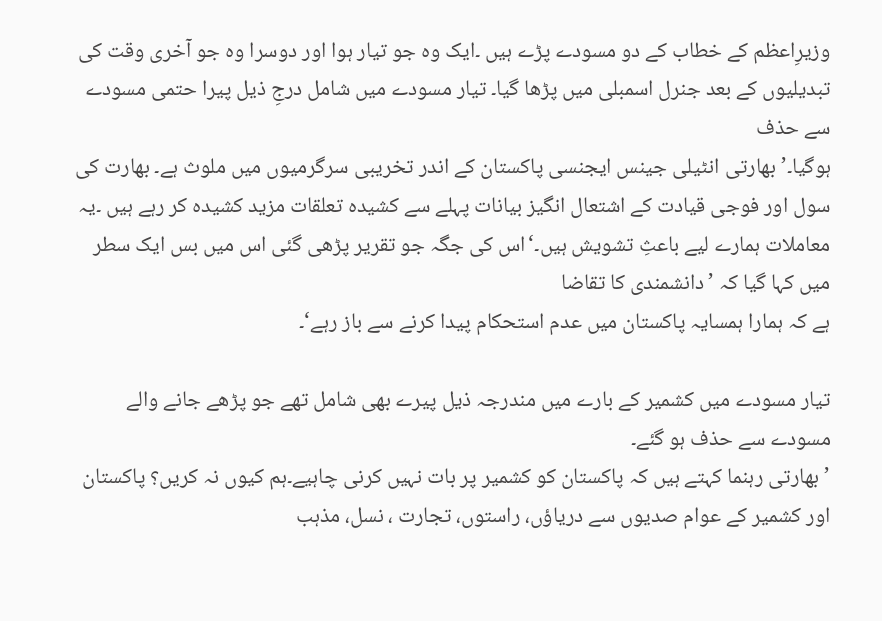وزیرِاعظم کے خطاب کے دو مسودے پڑے ہیں ۔ایک وہ جو تیار ہوا اور دوسرا وہ جو آخری وقت کی تبدیلیوں کے بعد جنرل اسمبلی میں پڑھا گیا۔ تیار مسودے میں شامل درجِ ذیل پیرا حتمی مسودے سے حذف
ہوگیا۔’بھارتی انٹیلی جینس ایجنسی پاکستان کے اندر تخریبی سرگرمیوں میں ملوث ہے۔ بھارت کی سول اور فوجی قیادت کے اشتعال انگیز بیانات پہلے سے کشیدہ تعلقات مزید کشیدہ کر رہے ہیں ۔یہ معاملات ہمارے لیے باعثِ تشویش ہیں۔‘اس کی جگہ جو تقریر پڑھی گئی اس میں بس ایک سطر میں کہا گیا کہ ’دانشمندی کا تقاضا
ہے کہ ہمارا ہمسایہ پاکستان میں عدم استحکام پیدا کرنے سے باز رہے‘۔

تیار مسودے میں کشمیر کے بارے میں مندرجہ ذیل پیرے بھی شامل تھے جو پڑھے جانے والے مسودے سے حذف ہو گئے۔
’بھارتی رہنما کہتے ہیں کہ پاکستان کو کشمیر پر بات نہیں کرنی چاہیے۔ہم کیوں نہ کریں؟ پاکستان اور کشمیر کے عوام صدیوں سے دریاؤں، راستوں، تجارت ، نسل، مذہب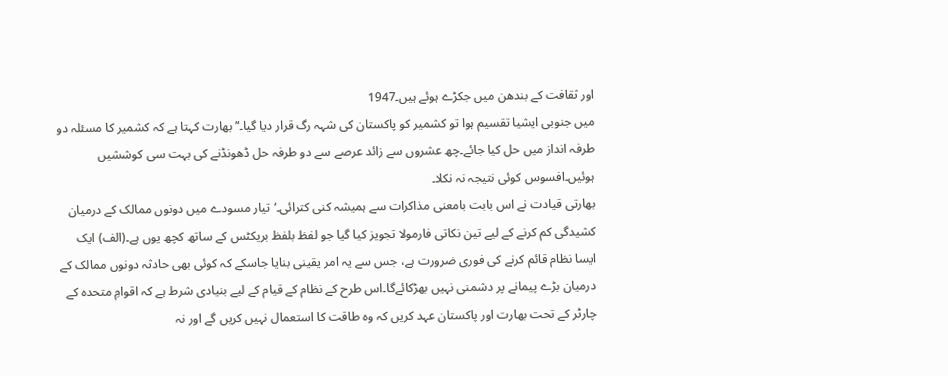اور ثقافت کے بندھن میں جکڑے ہوئے ہیں۔1947
میں جنوبی ایشیا تقسیم ہوا تو کشمیر کو پاکستان کی شہہ رگ قرار دیا گیا۔‘’بھارت کہتا ہے کہ کشمیر کا مسئلہ دو طرفہ انداز میں حل کیا جائے۔چھ عشروں سے زائد عرصے سے دو طرفہ حل ڈھونڈنے کی بہت سی کوششیں ہوئیں۔افسوس کوئی نتیجہ نہ نکلا۔
بھارتی قیادت نے اس بابت بامعنی مذاکرات سے ہمیشہ کنی کترائی۔‘تیار مسودے میں دونوں ممالک کے درمیان کشیدگی کم کرنے کے لیے تین نکاتی فارمولا تجویز کیا گیا جو لفظ بلفظ بریکٹس کے ساتھ کچھ یوں ہے۔(الف) ایک ایسا نظام قائم کرنے کی فوری ضرورت ہے، جس سے یہ امر یقینی بنایا جاسکے کہ کوئی بھی حادثہ دونوں ممالک کے درمیان بڑے پیمانے پر دشمنی نہیں بھڑکائےگا۔اس طرح کے نظام کے قیام کے لیے بنیادی شرط ہے کہ اقوامِ متحدہ کے چارٹر کے تحت بھارت اور پاکستان عہد کریں کہ وہ طاقت کا استعمال نہیں کریں گے اور نہ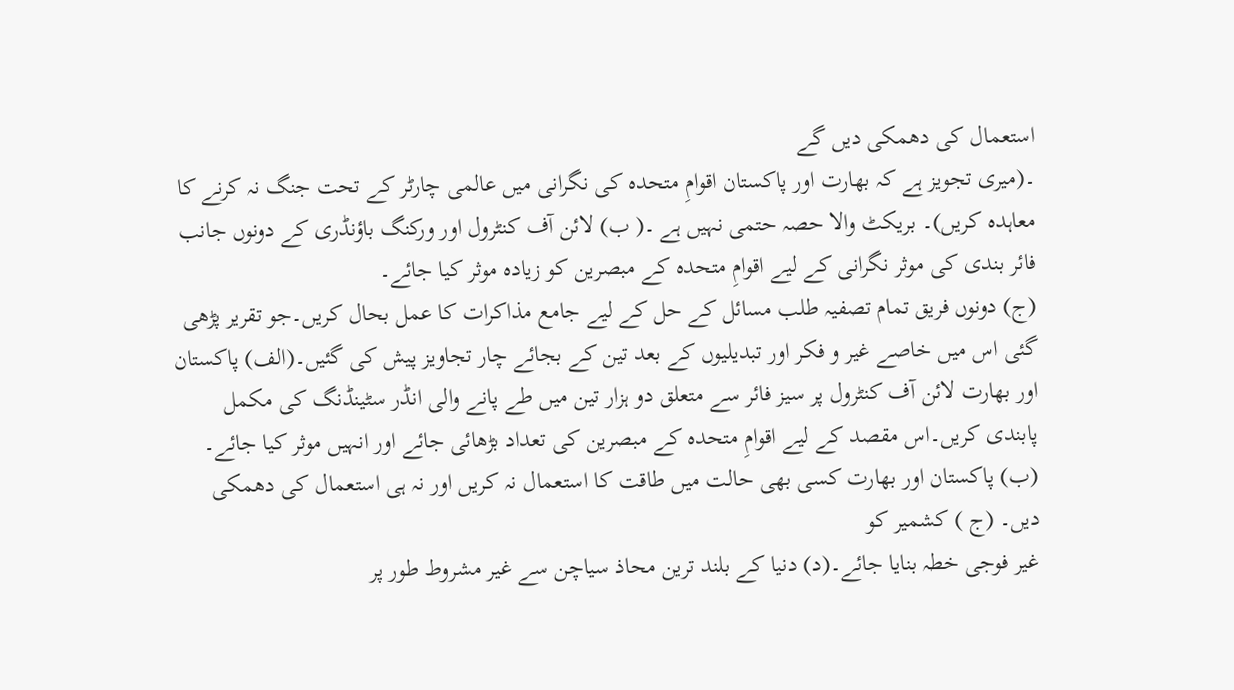استعمال کی دھمکی دیں گے
۔(میری تجویز ہے کہ بھارت اور پاکستان اقوامِ متحدہ کی نگرانی میں عالمی چارٹر کے تحت جنگ نہ کرنے کا معاہدہ کریں)۔ بریکٹ والا حصہ حتمی نہیں ہے ۔( ب) لائن آف کنٹرول اور ورکنگ باؤنڈری کے دونوں جانب فائر بندی کی موثر نگرانی کے لیے اقوامِ متحدہ کے مبصرین کو زیادہ موثر کیا جائے۔
(ج) دونوں فریق تمام تصفیہ طلب مسائل کے حل کے لیے جامع مذاکرات کا عمل بحال کریں۔جو تقریر پڑھی گئی اس میں خاصے غیر و فکر اور تبدیلیوں کے بعد تین کے بجائے چار تجاویز پیش کی گئیں۔(الف) پاکستان اور بھارت لائن آف کنٹرول پر سیز فائر سے متعلق دو ہزار تین میں طے پانے والی انڈر سٹینڈنگ کی مکمل پابندی کریں۔اس مقصد کے لیے اقوامِ متحدہ کے مبصرین کی تعداد بڑھائی جائے اور انہیں موثر کیا جائے۔
(ب) پاکستان اور بھارت کسی بھی حالت میں طاقت کا استعمال نہ کریں اور نہ ہی استعمال کی دھمکی دیں۔ (ج ) کشمیر کو
غیر فوجی خطہ بنایا جائے۔(د) دنیا کے بلند ترین محاذ سیاچن سے غیر مشروط طور پر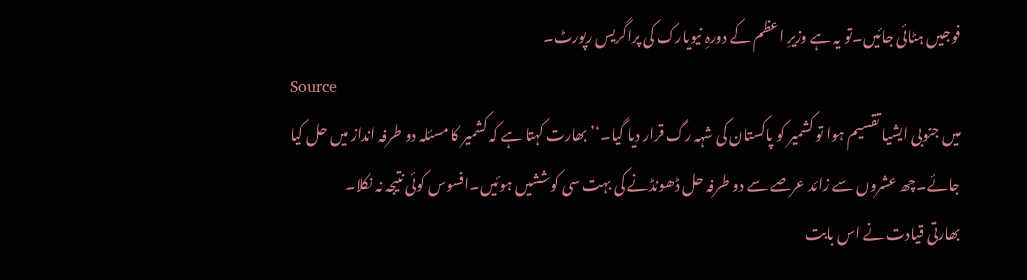فوجیں ہٹائی جائیں۔تو یہ ہے وزیرِ اعظم کے دورہِ نیویارک کی پراگریس رپورٹ۔
Source
میں جنوبی ایشیا تقسیم ہوا تو کشمیر کو پاکستان کی شہہ رگ قرار دیا گیا۔‘’بھارت کہتا ہے کہ کشمیر کا مسئلہ دو طرفہ انداز میں حل کیا جائے۔چھ عشروں سے زائد عرصے سے دو طرفہ حل ڈھونڈنے کی بہت سی کوششیں ہوئیں۔افسوس کوئی نتیجہ نہ نکلا۔
بھارتی قیادت نے اس بابت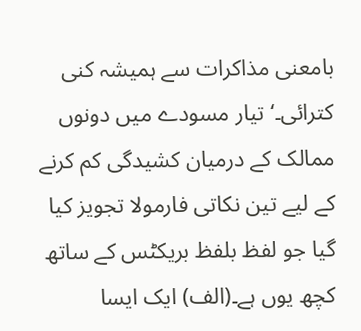بامعنی مذاکرات سے ہمیشہ کنی کترائی۔‘تیار مسودے میں دونوں ممالک کے درمیان کشیدگی کم کرنے کے لیے تین نکاتی فارمولا تجویز کیا گیا جو لفظ بلفظ بریکٹس کے ساتھ کچھ یوں ہے۔(الف) ایک ایسا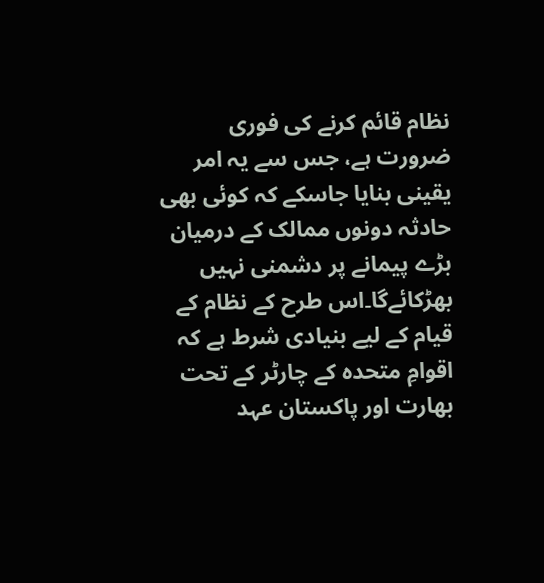نظام قائم کرنے کی فوری ضرورت ہے، جس سے یہ امر یقینی بنایا جاسکے کہ کوئی بھی حادثہ دونوں ممالک کے درمیان بڑے پیمانے پر دشمنی نہیں بھڑکائےگا۔اس طرح کے نظام کے قیام کے لیے بنیادی شرط ہے کہ اقوامِ متحدہ کے چارٹر کے تحت بھارت اور پاکستان عہد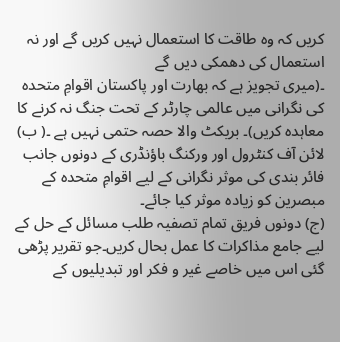کریں کہ وہ طاقت کا استعمال نہیں کریں گے اور نہ استعمال کی دھمکی دیں گے
۔(میری تجویز ہے کہ بھارت اور پاکستان اقوامِ متحدہ کی نگرانی میں عالمی چارٹر کے تحت جنگ نہ کرنے کا معاہدہ کریں)۔ بریکٹ والا حصہ حتمی نہیں ہے ۔( ب) لائن آف کنٹرول اور ورکنگ باؤنڈری کے دونوں جانب فائر بندی کی موثر نگرانی کے لیے اقوامِ متحدہ کے مبصرین کو زیادہ موثر کیا جائے۔
(ج) دونوں فریق تمام تصفیہ طلب مسائل کے حل کے لیے جامع مذاکرات کا عمل بحال کریں۔جو تقریر پڑھی گئی اس میں خاصے غیر و فکر اور تبدیلیوں کے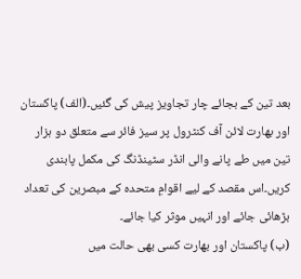بعد تین کے بجائے چار تجاویز پیش کی گئیں۔(الف) پاکستان اور بھارت لائن آف کنٹرول پر سیز فائر سے متعلق دو ہزار تین میں طے پانے والی انڈر سٹینڈنگ کی مکمل پابندی کریں۔اس مقصد کے لیے اقوامِ متحدہ کے مبصرین کی تعداد بڑھائی جائے اور انہیں موثر کیا جائے۔
(ب) پاکستان اور بھارت کسی بھی حالت میں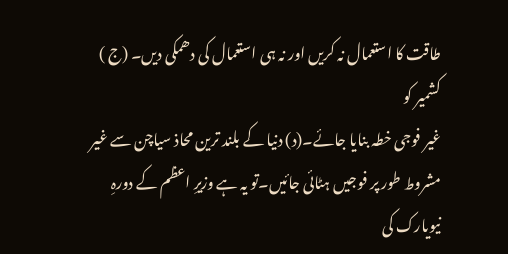طاقت کا استعمال نہ کریں اور نہ ہی استعمال کی دھمکی دیں۔ (ج ) کشمیر کو
غیر فوجی خطہ بنایا جائے۔(د) دنیا کے بلند ترین محاذ سیاچن سے غیر مشروط طور پر فوجیں ہٹائی جائیں۔تو یہ ہے وزیرِ اعظم کے دورہِ نیویارک کی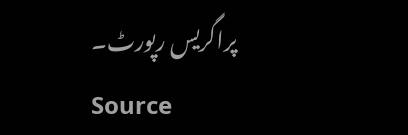پراگریس رپورٹ۔
Source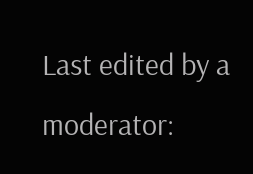Last edited by a moderator: